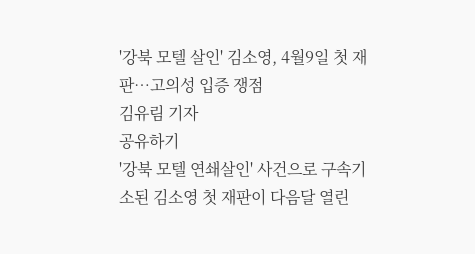'강북 모텔 살인' 김소영, 4월9일 첫 재판…고의성 입증 쟁점
김유림 기자
공유하기
'강북 모텔 연쇄살인' 사건으로 구속기소된 김소영 첫 재판이 다음달 열린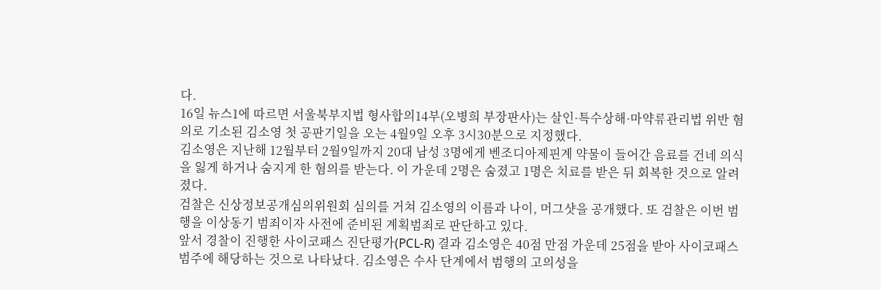다.
16일 뉴스1에 따르면 서울북부지법 형사합의14부(오병희 부장판사)는 살인·특수상해·마약류관리법 위반 혐의로 기소된 김소영 첫 공판기일을 오는 4월9일 오후 3시30분으로 지정했다.
김소영은 지난해 12월부터 2월9일까지 20대 남성 3명에게 벤조디아제핀계 약물이 들어간 음료를 건네 의식을 잃게 하거나 숨지게 한 혐의를 받는다. 이 가운데 2명은 숨졌고 1명은 치료를 받은 뒤 회복한 것으로 알려졌다.
검찰은 신상정보공개심의위원회 심의를 거쳐 김소영의 이름과 나이, 머그샷을 공개했다. 또 검찰은 이번 범행을 이상동기 범죄이자 사전에 준비된 계획범죄로 판단하고 있다.
앞서 경찰이 진행한 사이코패스 진단평가(PCL-R) 결과 김소영은 40점 만점 가운데 25점을 받아 사이코패스 범주에 해당하는 것으로 나타났다. 김소영은 수사 단계에서 범행의 고의성을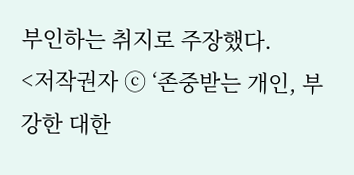부인하는 취지로 주장했다.
<저작권자 ⓒ ‘존중받는 개인, 부강한 대한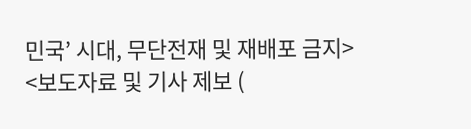민국’ 시대, 무단전재 및 재배포 금지>
<보도자료 및 기사 제보 (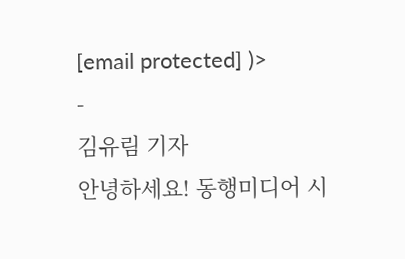[email protected] )>
-
김유림 기자
안녕하세요! 동행미디어 시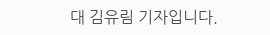대 김유림 기자입니다.